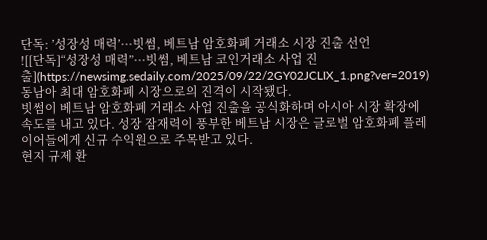단독: ’성장성 매력’···빗썸, 베트남 암호화폐 거래소 시장 진출 선언
![[단독]“성장성 매력”···빗썸, 베트남 코인거래소 사업 진출](https://newsimg.sedaily.com/2025/09/22/2GY02JCLIX_1.png?ver=2019)
동남아 최대 암호화폐 시장으로의 진격이 시작됐다.
빗썸이 베트남 암호화폐 거래소 사업 진출을 공식화하며 아시아 시장 확장에 속도를 내고 있다. 성장 잠재력이 풍부한 베트남 시장은 글로벌 암호화폐 플레이어들에게 신규 수익원으로 주목받고 있다.
현지 규제 환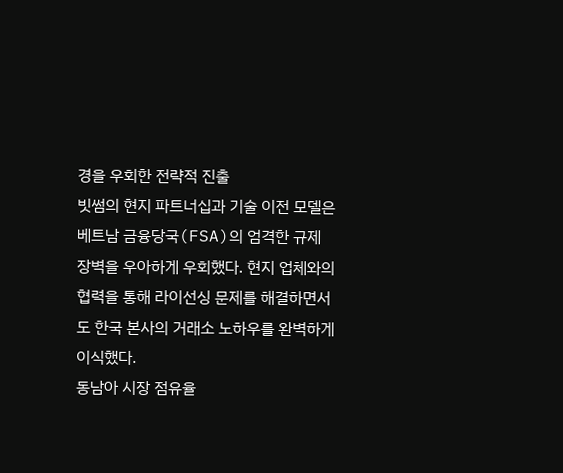경을 우회한 전략적 진출
빗썸의 현지 파트너십과 기술 이전 모델은 베트남 금융당국(FSA)의 엄격한 규제 장벽을 우아하게 우회했다. 현지 업체와의 협력을 통해 라이선싱 문제를 해결하면서도 한국 본사의 거래소 노하우를 완벽하게 이식했다.
동남아 시장 점유율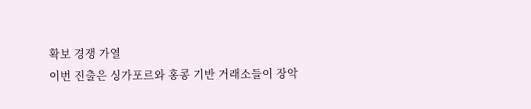확보 경쟁 가열
이번 진출은 싱가포르와 홍콩 기반 거래소들이 장악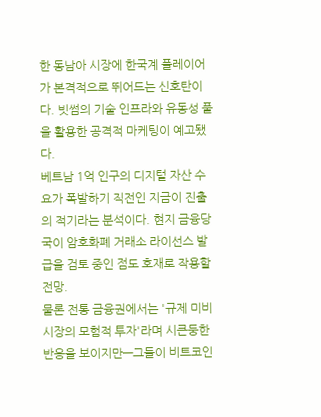한 동남아 시장에 한국계 플레이어가 본격적으로 뛰어드는 신호탄이다. 빗썸의 기술 인프라와 유동성 풀을 활용한 공격적 마케팅이 예고됐다.
베트남 1억 인구의 디지털 자산 수요가 폭발하기 직전인 지금이 진출의 적기라는 분석이다. 현지 금융당국이 암호화폐 거래소 라이선스 발급을 검토 중인 점도 호재로 작용할 전망.
물론 전통 금융권에서는 '규제 미비 시장의 모험적 투자'라며 시큰둥한 반응을 보이지만—그들이 비트코인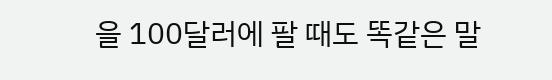을 100달러에 팔 때도 똑같은 말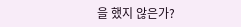을 했지 않은가?